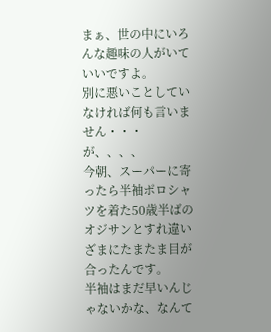まぁ、世の中にいろんな趣味の人がいていいですよ。
別に悪いことしていなければ何も言いません・・・
が、、、、
今朝、スーパーに寄ったら半袖ポロシャツを着た50歳半ばのオジサンとすれ違いざまにたまたま目が合ったんです。
半袖はまだ早いんじゃないかな、なんて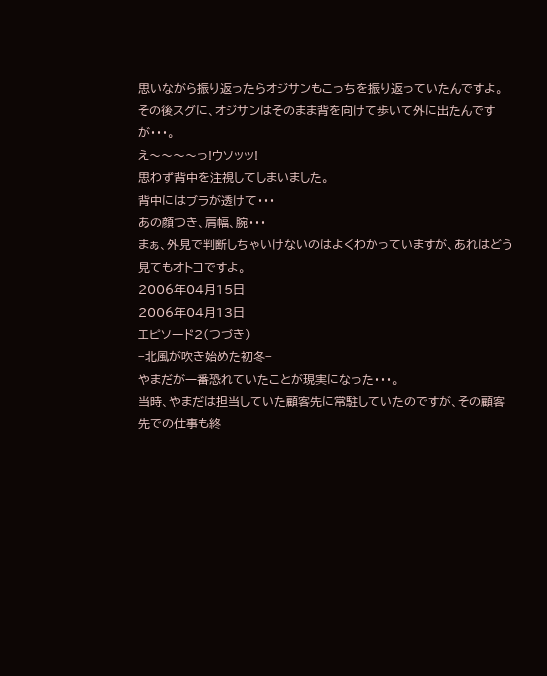思いながら振り返ったらオジサンもこっちを振り返っていたんですよ。
その後スグに、オジサンはそのまま背を向けて歩いて外に出たんですが・・・。
え〜〜〜〜っ!ウソッッ!
思わず背中を注視してしまいました。
背中にはブラが透けて・・・
あの顔つき、肩幅、腕・・・
まぁ、外見で判断しちゃいけないのはよくわかっていますが、あれはどう見てもオトコですよ。
2006年04月15日
2006年04月13日
エピソード2(つづき)
−北風が吹き始めた初冬−
やまだが一番恐れていたことが現実になった・・・。
当時、やまだは担当していた顧客先に常駐していたのですが、その顧客先での仕事も終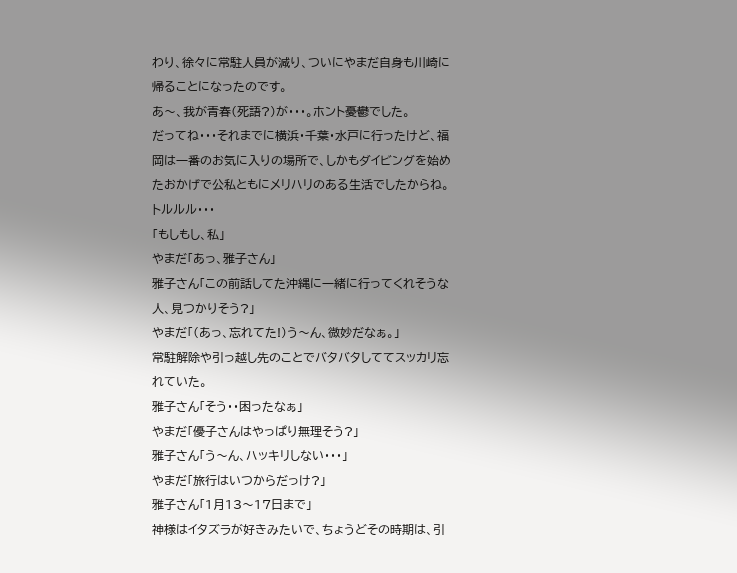わり、徐々に常駐人員が減り、ついにやまだ自身も川崎に帰ることになったのです。
あ〜、我が青春(死語?)が・・・。ホント憂鬱でした。
だってね・・・それまでに横浜・千葉・水戸に行ったけど、福岡は一番のお気に入りの場所で、しかもダイビングを始めたおかげで公私ともにメリハリのある生活でしたからね。
トルルル・・・
「もしもし、私」
やまだ「あっ、雅子さん」
雅子さん「この前話してた沖縄に一緒に行ってくれそうな人、見つかりそう?」
やまだ「(あっ、忘れてた!)う〜ん、微妙だなぁ。」
常駐解除や引っ越し先のことでバタバタしててスッカリ忘れていた。
雅子さん「そう・・困ったなぁ」
やまだ「優子さんはやっぱり無理そう?」
雅子さん「う〜ん、ハッキリしない・・・」
やまだ「旅行はいつからだっけ?」
雅子さん「1月13〜17日まで」
神様はイタズラが好きみたいで、ちょうどその時期は、引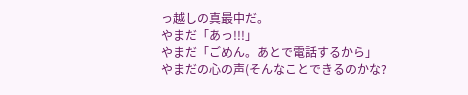っ越しの真最中だ。
やまだ「あっ!!!」
やまだ「ごめん。あとで電話するから」
やまだの心の声(そんなことできるのかな?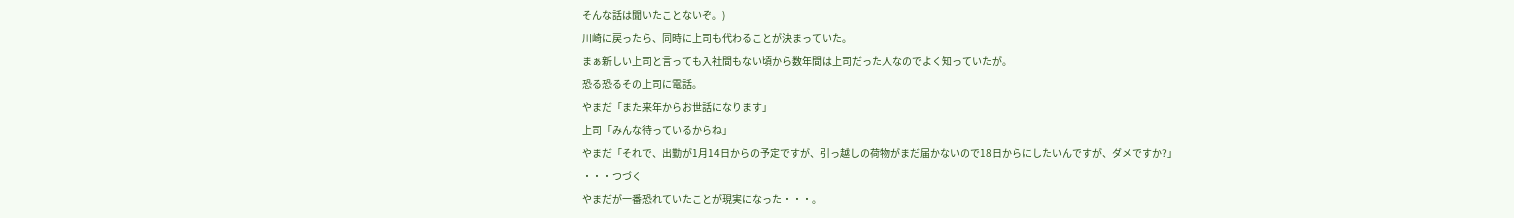そんな話は聞いたことないぞ。)
川崎に戻ったら、同時に上司も代わることが決まっていた。
まぁ新しい上司と言っても入社間もない頃から数年間は上司だった人なのでよく知っていたが。
恐る恐るその上司に電話。
やまだ「また来年からお世話になります」
上司「みんな待っているからね」
やまだ「それで、出勤が1月14日からの予定ですが、引っ越しの荷物がまだ届かないので18日からにしたいんですが、ダメですか?」
・・・つづく
やまだが一番恐れていたことが現実になった・・・。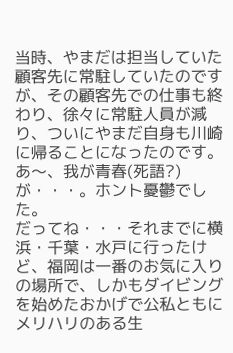当時、やまだは担当していた顧客先に常駐していたのですが、その顧客先での仕事も終わり、徐々に常駐人員が減り、ついにやまだ自身も川崎に帰ることになったのです。
あ〜、我が青春(死語?)が・・・。ホント憂鬱でした。
だってね・・・それまでに横浜・千葉・水戸に行ったけど、福岡は一番のお気に入りの場所で、しかもダイビングを始めたおかげで公私ともにメリハリのある生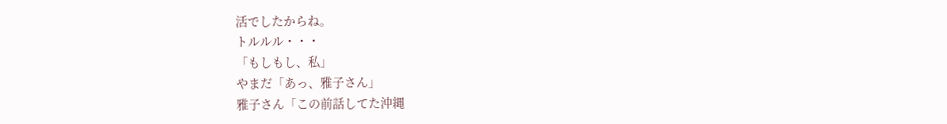活でしたからね。
トルルル・・・
「もしもし、私」
やまだ「あっ、雅子さん」
雅子さん「この前話してた沖縄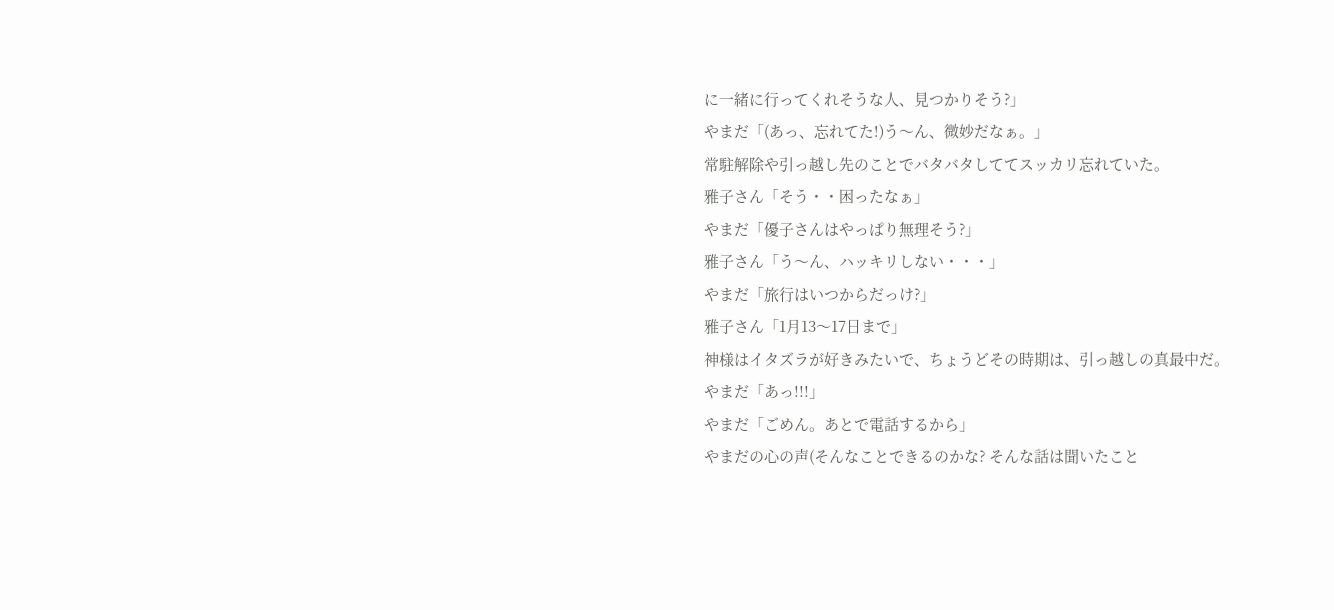に一緒に行ってくれそうな人、見つかりそう?」
やまだ「(あっ、忘れてた!)う〜ん、微妙だなぁ。」
常駐解除や引っ越し先のことでバタバタしててスッカリ忘れていた。
雅子さん「そう・・困ったなぁ」
やまだ「優子さんはやっぱり無理そう?」
雅子さん「う〜ん、ハッキリしない・・・」
やまだ「旅行はいつからだっけ?」
雅子さん「1月13〜17日まで」
神様はイタズラが好きみたいで、ちょうどその時期は、引っ越しの真最中だ。
やまだ「あっ!!!」
やまだ「ごめん。あとで電話するから」
やまだの心の声(そんなことできるのかな? そんな話は聞いたこと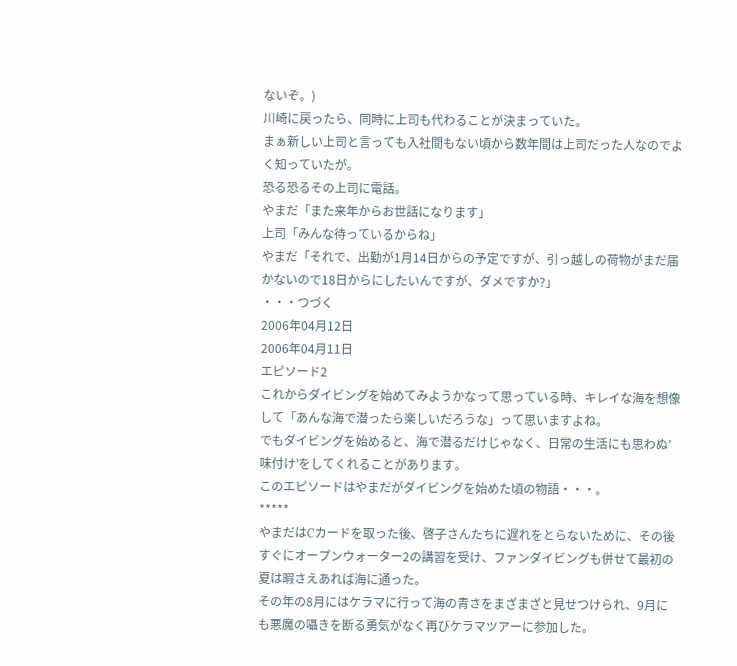ないぞ。)
川崎に戻ったら、同時に上司も代わることが決まっていた。
まぁ新しい上司と言っても入社間もない頃から数年間は上司だった人なのでよく知っていたが。
恐る恐るその上司に電話。
やまだ「また来年からお世話になります」
上司「みんな待っているからね」
やまだ「それで、出勤が1月14日からの予定ですが、引っ越しの荷物がまだ届かないので18日からにしたいんですが、ダメですか?」
・・・つづく
2006年04月12日
2006年04月11日
エピソード2
これからダイビングを始めてみようかなって思っている時、キレイな海を想像して「あんな海で潜ったら楽しいだろうな」って思いますよね。
でもダイビングを始めると、海で潜るだけじゃなく、日常の生活にも思わぬ’味付け’をしてくれることがあります。
このエピソードはやまだがダイビングを始めた頃の物語・・・。
*****
やまだはCカードを取った後、啓子さんたちに遅れをとらないために、その後すぐにオープンウォーター2の講習を受け、ファンダイビングも併せて最初の夏は暇さえあれば海に通った。
その年の8月にはケラマに行って海の青さをまざまざと見せつけられ、9月にも悪魔の囁きを断る勇気がなく再びケラマツアーに参加した。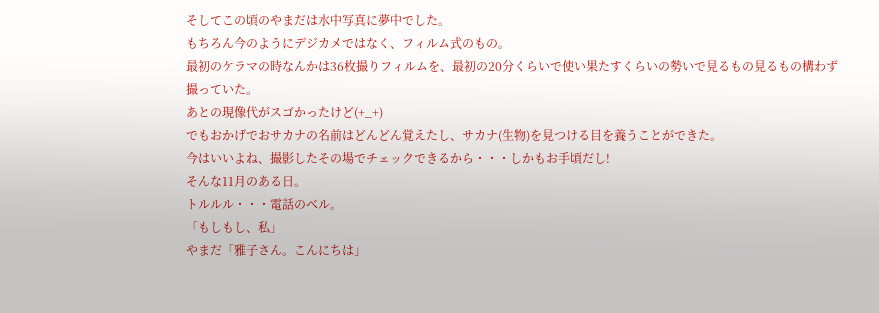そしてこの頃のやまだは水中写真に夢中でした。
もちろん今のようにデジカメではなく、フィルム式のもの。
最初のケラマの時なんかは36枚撮りフィルムを、最初の20分くらいで使い果たすくらいの勢いで見るもの見るもの構わず撮っていた。
あとの現像代がスゴかったけど(+_+)
でもおかげでおサカナの名前はどんどん覚えたし、サカナ(生物)を見つける目を養うことができた。
今はいいよね、撮影したその場でチェックできるから・・・しかもお手頃だし!
そんな11月のある日。
トルルル・・・電話のベル。
「もしもし、私」
やまだ「雅子さん。こんにちは」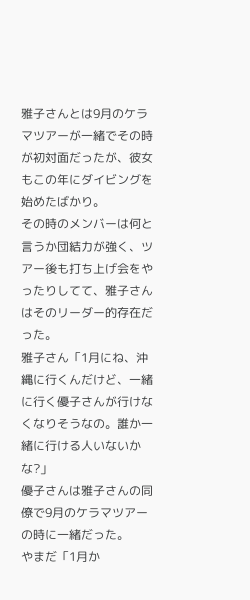雅子さんとは9月のケラマツアーが一緒でその時が初対面だったが、彼女もこの年にダイビングを始めたばかり。
その時のメンバーは何と言うか団結力が強く、ツアー後も打ち上げ会をやったりしてて、雅子さんはそのリーダー的存在だった。
雅子さん「1月にね、沖縄に行くんだけど、一緒に行く優子さんが行けなくなりそうなの。誰か一緒に行ける人いないかな?」
優子さんは雅子さんの同僚で9月のケラマツアーの時に一緒だった。
やまだ「1月か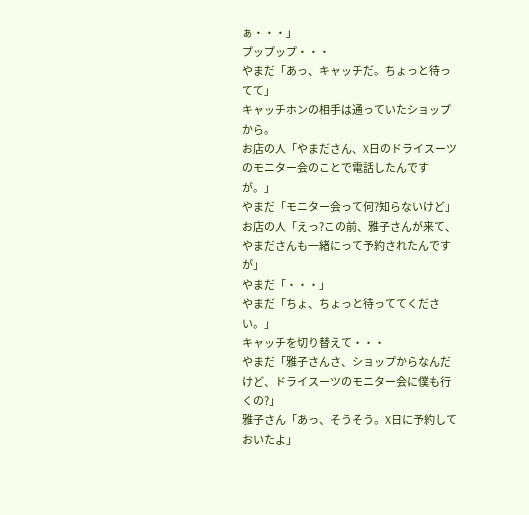ぁ・・・」
プップップ・・・
やまだ「あっ、キャッチだ。ちょっと待ってて」
キャッチホンの相手は通っていたショップから。
お店の人「やまださん、X日のドライスーツのモニター会のことで電話したんですが。」
やまだ「モニター会って何?知らないけど」
お店の人「えっ?この前、雅子さんが来て、やまださんも一緒にって予約されたんですが」
やまだ「・・・」
やまだ「ちょ、ちょっと待っててください。」
キャッチを切り替えて・・・
やまだ「雅子さんさ、ショップからなんだけど、ドライスーツのモニター会に僕も行くの?」
雅子さん「あっ、そうそう。X日に予約しておいたよ」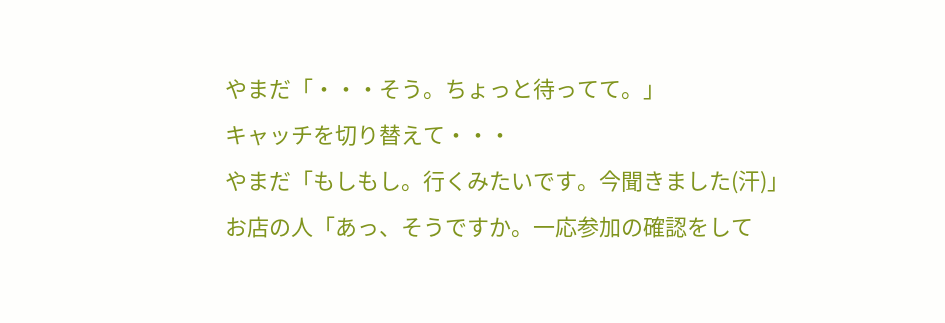やまだ「・・・そう。ちょっと待ってて。」
キャッチを切り替えて・・・
やまだ「もしもし。行くみたいです。今聞きました(汗)」
お店の人「あっ、そうですか。一応参加の確認をして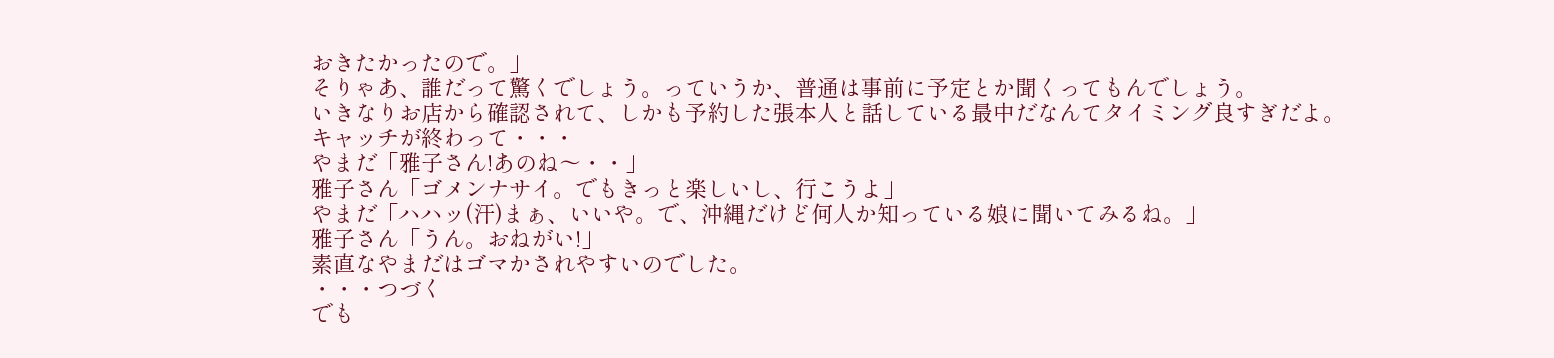おきたかったので。」
そりゃあ、誰だって驚くでしょう。っていうか、普通は事前に予定とか聞くってもんでしょう。
いきなりお店から確認されて、しかも予約した張本人と話している最中だなんてタイミング良すぎだよ。
キャッチが終わって・・・
やまだ「雅子さん!あのね〜・・」
雅子さん「ゴメンナサイ。でもきっと楽しいし、行こうよ」
やまだ「ハハッ(汗)まぁ、いいや。で、沖縄だけど何人か知っている娘に聞いてみるね。」
雅子さん「うん。おねがい!」
素直なやまだはゴマかされやすいのでした。
・・・つづく
でも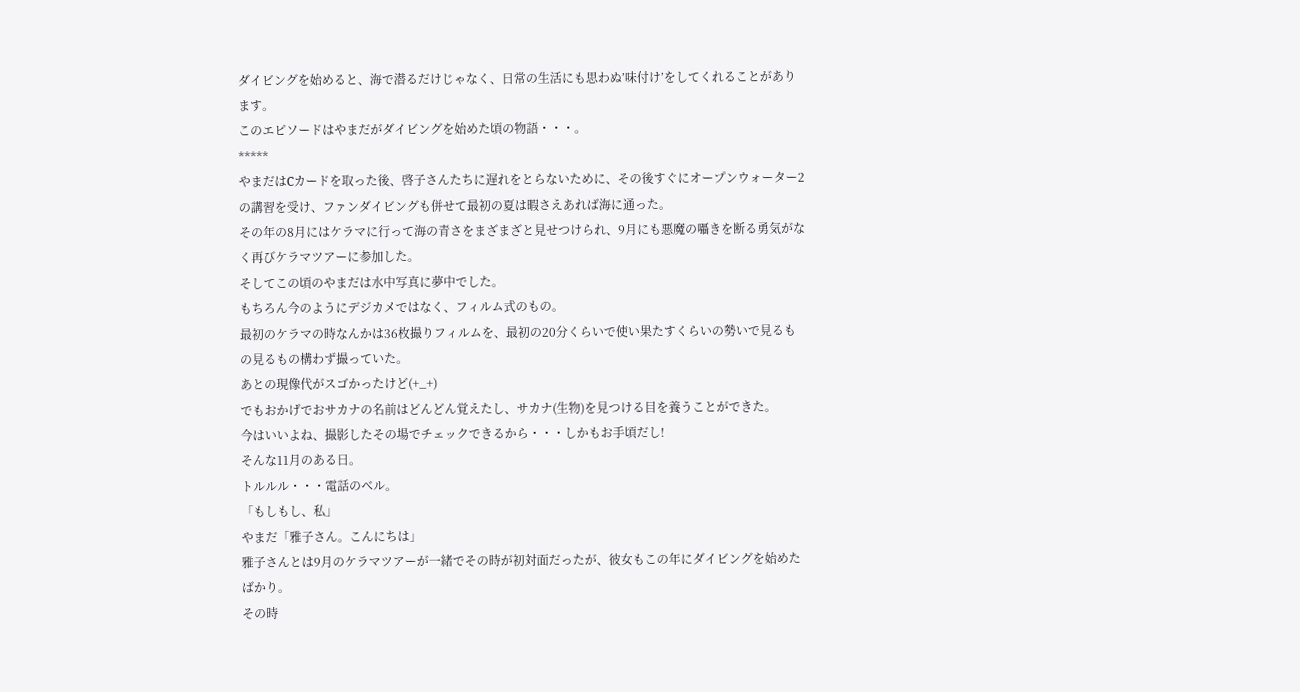ダイビングを始めると、海で潜るだけじゃなく、日常の生活にも思わぬ’味付け’をしてくれることがあります。
このエピソードはやまだがダイビングを始めた頃の物語・・・。
*****
やまだはCカードを取った後、啓子さんたちに遅れをとらないために、その後すぐにオープンウォーター2の講習を受け、ファンダイビングも併せて最初の夏は暇さえあれば海に通った。
その年の8月にはケラマに行って海の青さをまざまざと見せつけられ、9月にも悪魔の囁きを断る勇気がなく再びケラマツアーに参加した。
そしてこの頃のやまだは水中写真に夢中でした。
もちろん今のようにデジカメではなく、フィルム式のもの。
最初のケラマの時なんかは36枚撮りフィルムを、最初の20分くらいで使い果たすくらいの勢いで見るもの見るもの構わず撮っていた。
あとの現像代がスゴかったけど(+_+)
でもおかげでおサカナの名前はどんどん覚えたし、サカナ(生物)を見つける目を養うことができた。
今はいいよね、撮影したその場でチェックできるから・・・しかもお手頃だし!
そんな11月のある日。
トルルル・・・電話のベル。
「もしもし、私」
やまだ「雅子さん。こんにちは」
雅子さんとは9月のケラマツアーが一緒でその時が初対面だったが、彼女もこの年にダイビングを始めたばかり。
その時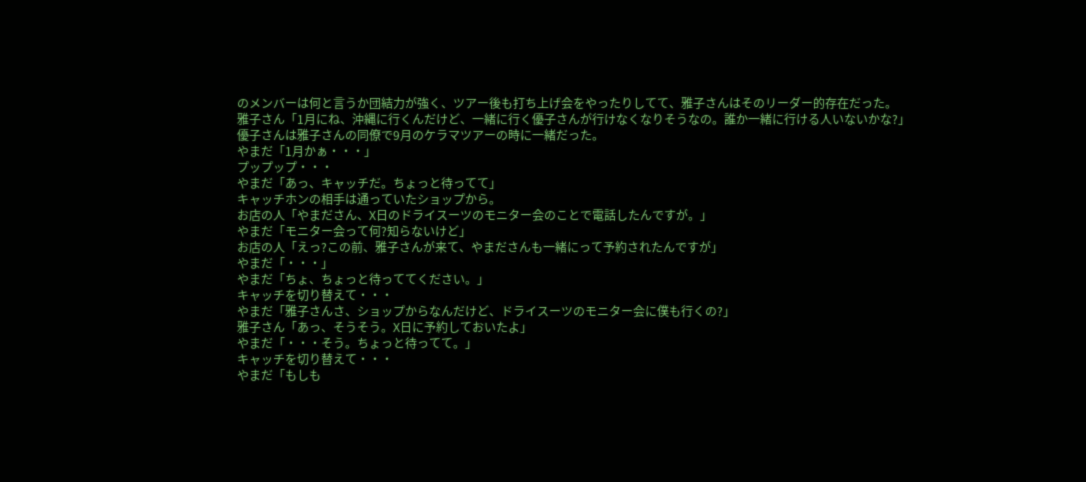のメンバーは何と言うか団結力が強く、ツアー後も打ち上げ会をやったりしてて、雅子さんはそのリーダー的存在だった。
雅子さん「1月にね、沖縄に行くんだけど、一緒に行く優子さんが行けなくなりそうなの。誰か一緒に行ける人いないかな?」
優子さんは雅子さんの同僚で9月のケラマツアーの時に一緒だった。
やまだ「1月かぁ・・・」
プップップ・・・
やまだ「あっ、キャッチだ。ちょっと待ってて」
キャッチホンの相手は通っていたショップから。
お店の人「やまださん、X日のドライスーツのモニター会のことで電話したんですが。」
やまだ「モニター会って何?知らないけど」
お店の人「えっ?この前、雅子さんが来て、やまださんも一緒にって予約されたんですが」
やまだ「・・・」
やまだ「ちょ、ちょっと待っててください。」
キャッチを切り替えて・・・
やまだ「雅子さんさ、ショップからなんだけど、ドライスーツのモニター会に僕も行くの?」
雅子さん「あっ、そうそう。X日に予約しておいたよ」
やまだ「・・・そう。ちょっと待ってて。」
キャッチを切り替えて・・・
やまだ「もしも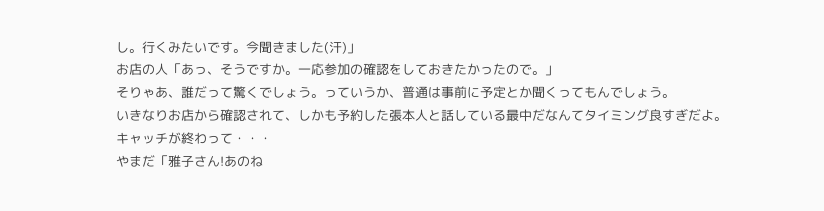し。行くみたいです。今聞きました(汗)」
お店の人「あっ、そうですか。一応参加の確認をしておきたかったので。」
そりゃあ、誰だって驚くでしょう。っていうか、普通は事前に予定とか聞くってもんでしょう。
いきなりお店から確認されて、しかも予約した張本人と話している最中だなんてタイミング良すぎだよ。
キャッチが終わって・・・
やまだ「雅子さん!あのね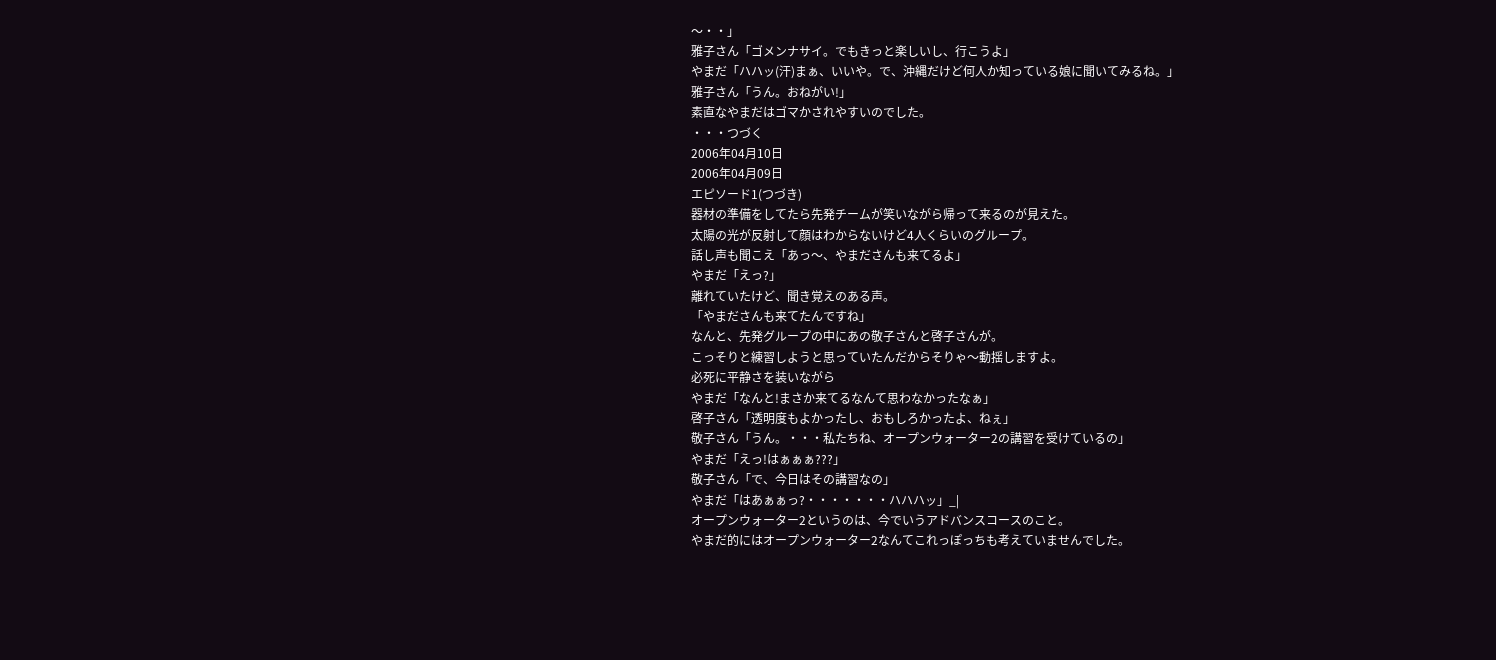〜・・」
雅子さん「ゴメンナサイ。でもきっと楽しいし、行こうよ」
やまだ「ハハッ(汗)まぁ、いいや。で、沖縄だけど何人か知っている娘に聞いてみるね。」
雅子さん「うん。おねがい!」
素直なやまだはゴマかされやすいのでした。
・・・つづく
2006年04月10日
2006年04月09日
エピソード1(つづき)
器材の準備をしてたら先発チームが笑いながら帰って来るのが見えた。
太陽の光が反射して顔はわからないけど4人くらいのグループ。
話し声も聞こえ「あっ〜、やまださんも来てるよ」
やまだ「えっ?」
離れていたけど、聞き覚えのある声。
「やまださんも来てたんですね」
なんと、先発グループの中にあの敬子さんと啓子さんが。
こっそりと練習しようと思っていたんだからそりゃ〜動揺しますよ。
必死に平静さを装いながら
やまだ「なんと!まさか来てるなんて思わなかったなぁ」
啓子さん「透明度もよかったし、おもしろかったよ、ねぇ」
敬子さん「うん。・・・私たちね、オープンウォーター2の講習を受けているの」
やまだ「えっ!はぁぁぁ???」
敬子さん「で、今日はその講習なの」
やまだ「はあぁぁっ?・・・・・・・ハハハッ」_|
オープンウォーター2というのは、今でいうアドバンスコースのこと。
やまだ的にはオープンウォーター2なんてこれっぽっちも考えていませんでした。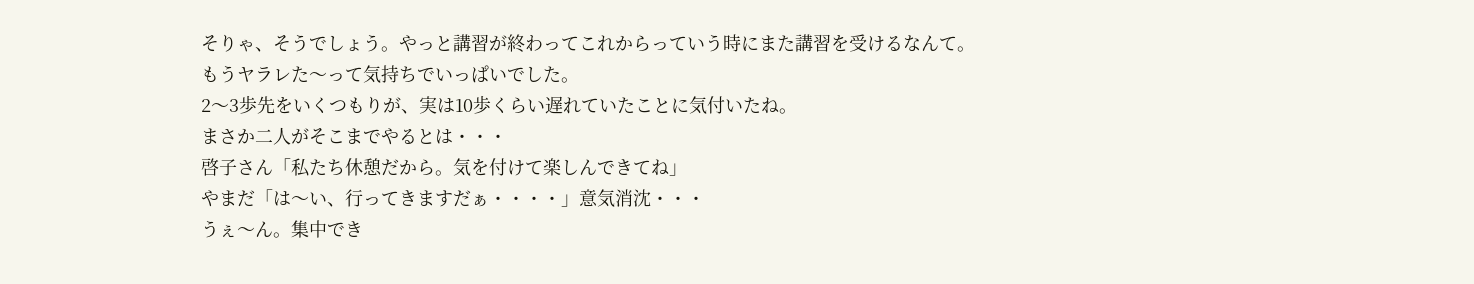そりゃ、そうでしょう。やっと講習が終わってこれからっていう時にまた講習を受けるなんて。
もうヤラレた〜って気持ちでいっぱいでした。
2〜3歩先をいくつもりが、実は10歩くらい遅れていたことに気付いたね。
まさか二人がそこまでやるとは・・・
啓子さん「私たち休憩だから。気を付けて楽しんできてね」
やまだ「は〜い、行ってきますだぁ・・・・」意気消沈・・・
うぇ〜ん。集中でき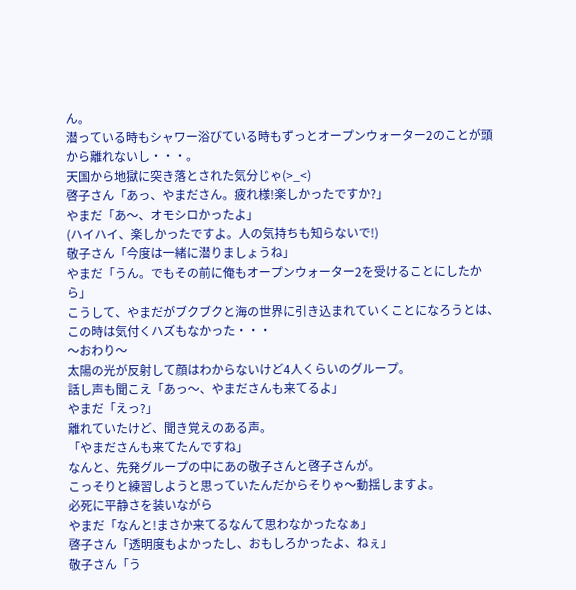ん。
潜っている時もシャワー浴びている時もずっとオープンウォーター2のことが頭から離れないし・・・。
天国から地獄に突き落とされた気分じゃ(>_<)
啓子さん「あっ、やまださん。疲れ様!楽しかったですか?」
やまだ「あ〜、オモシロかったよ」
(ハイハイ、楽しかったですよ。人の気持ちも知らないで!)
敬子さん「今度は一緒に潜りましょうね」
やまだ「うん。でもその前に俺もオープンウォーター2を受けることにしたから」
こうして、やまだがブクブクと海の世界に引き込まれていくことになろうとは、この時は気付くハズもなかった・・・
〜おわり〜
太陽の光が反射して顔はわからないけど4人くらいのグループ。
話し声も聞こえ「あっ〜、やまださんも来てるよ」
やまだ「えっ?」
離れていたけど、聞き覚えのある声。
「やまださんも来てたんですね」
なんと、先発グループの中にあの敬子さんと啓子さんが。
こっそりと練習しようと思っていたんだからそりゃ〜動揺しますよ。
必死に平静さを装いながら
やまだ「なんと!まさか来てるなんて思わなかったなぁ」
啓子さん「透明度もよかったし、おもしろかったよ、ねぇ」
敬子さん「う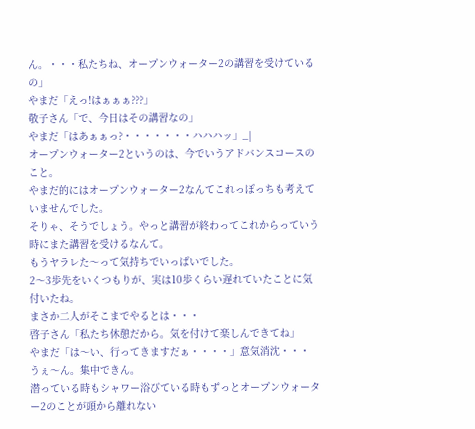ん。・・・私たちね、オープンウォーター2の講習を受けているの」
やまだ「えっ!はぁぁぁ???」
敬子さん「で、今日はその講習なの」
やまだ「はあぁぁっ?・・・・・・・ハハハッ」_|
オープンウォーター2というのは、今でいうアドバンスコースのこと。
やまだ的にはオープンウォーター2なんてこれっぽっちも考えていませんでした。
そりゃ、そうでしょう。やっと講習が終わってこれからっていう時にまた講習を受けるなんて。
もうヤラレた〜って気持ちでいっぱいでした。
2〜3歩先をいくつもりが、実は10歩くらい遅れていたことに気付いたね。
まさか二人がそこまでやるとは・・・
啓子さん「私たち休憩だから。気を付けて楽しんできてね」
やまだ「は〜い、行ってきますだぁ・・・・」意気消沈・・・
うぇ〜ん。集中できん。
潜っている時もシャワー浴びている時もずっとオープンウォーター2のことが頭から離れない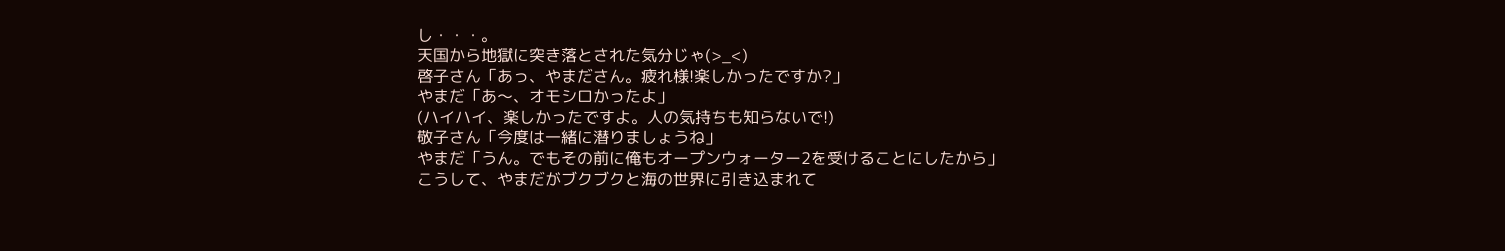し・・・。
天国から地獄に突き落とされた気分じゃ(>_<)
啓子さん「あっ、やまださん。疲れ様!楽しかったですか?」
やまだ「あ〜、オモシロかったよ」
(ハイハイ、楽しかったですよ。人の気持ちも知らないで!)
敬子さん「今度は一緒に潜りましょうね」
やまだ「うん。でもその前に俺もオープンウォーター2を受けることにしたから」
こうして、やまだがブクブクと海の世界に引き込まれて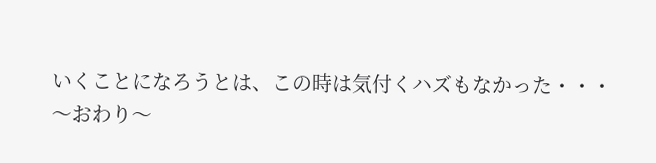いくことになろうとは、この時は気付くハズもなかった・・・
〜おわり〜